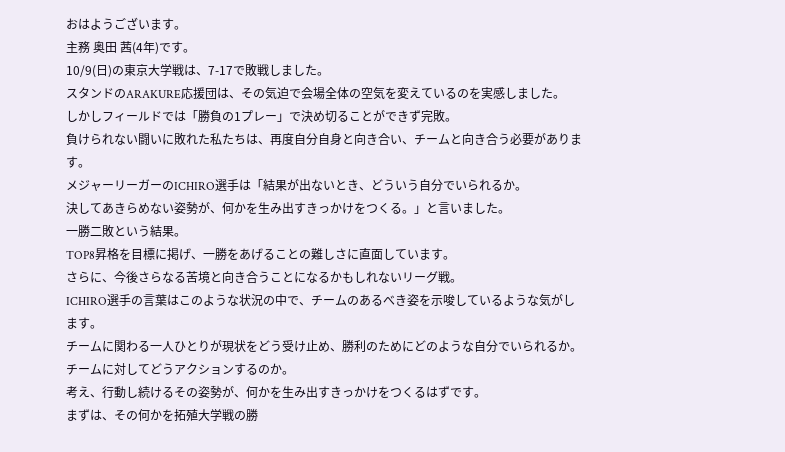おはようございます。
主務 奥田 茜(4年)です。
10/9(日)の東京大学戦は、7-17で敗戦しました。
スタンドのARAKURE応援団は、その気迫で会場全体の空気を変えているのを実感しました。
しかしフィールドでは「勝負の1プレー」で決め切ることができず完敗。
負けられない闘いに敗れた私たちは、再度自分自身と向き合い、チームと向き合う必要があります。
メジャーリーガーのICHIRO選手は「結果が出ないとき、どういう自分でいられるか。
決してあきらめない姿勢が、何かを生み出すきっかけをつくる。」と言いました。
一勝二敗という結果。
TOP8昇格を目標に掲げ、一勝をあげることの難しさに直面しています。
さらに、今後さらなる苦境と向き合うことになるかもしれないリーグ戦。
ICHIRO選手の言葉はこのような状況の中で、チームのあるべき姿を示唆しているような気がします。
チームに関わる一人ひとりが現状をどう受け止め、勝利のためにどのような自分でいられるか。
チームに対してどうアクションするのか。
考え、行動し続けるその姿勢が、何かを生み出すきっかけをつくるはずです。
まずは、その何かを拓殖大学戦の勝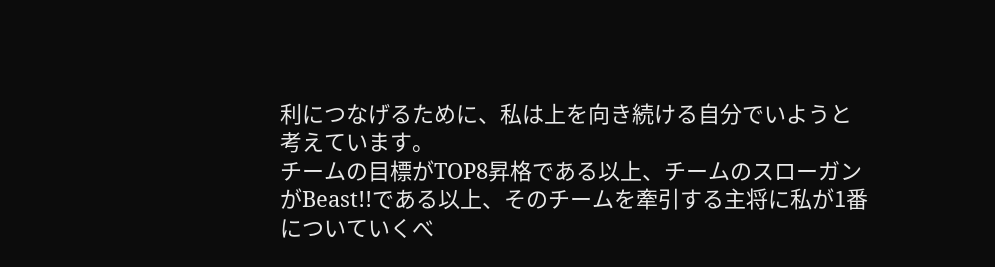利につなげるために、私は上を向き続ける自分でいようと考えています。
チームの目標がTOP8昇格である以上、チームのスローガンがBeast!!である以上、そのチームを牽引する主将に私が1番についていくべ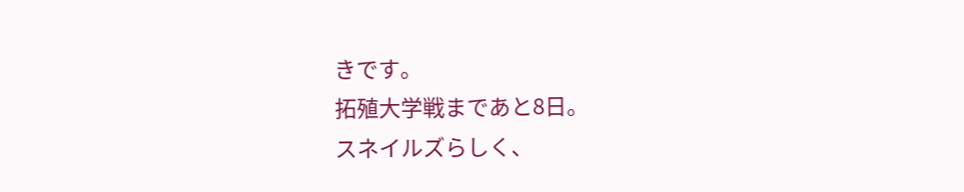きです。
拓殖大学戦まであと8日。
スネイルズらしく、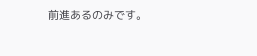前進あるのみです。